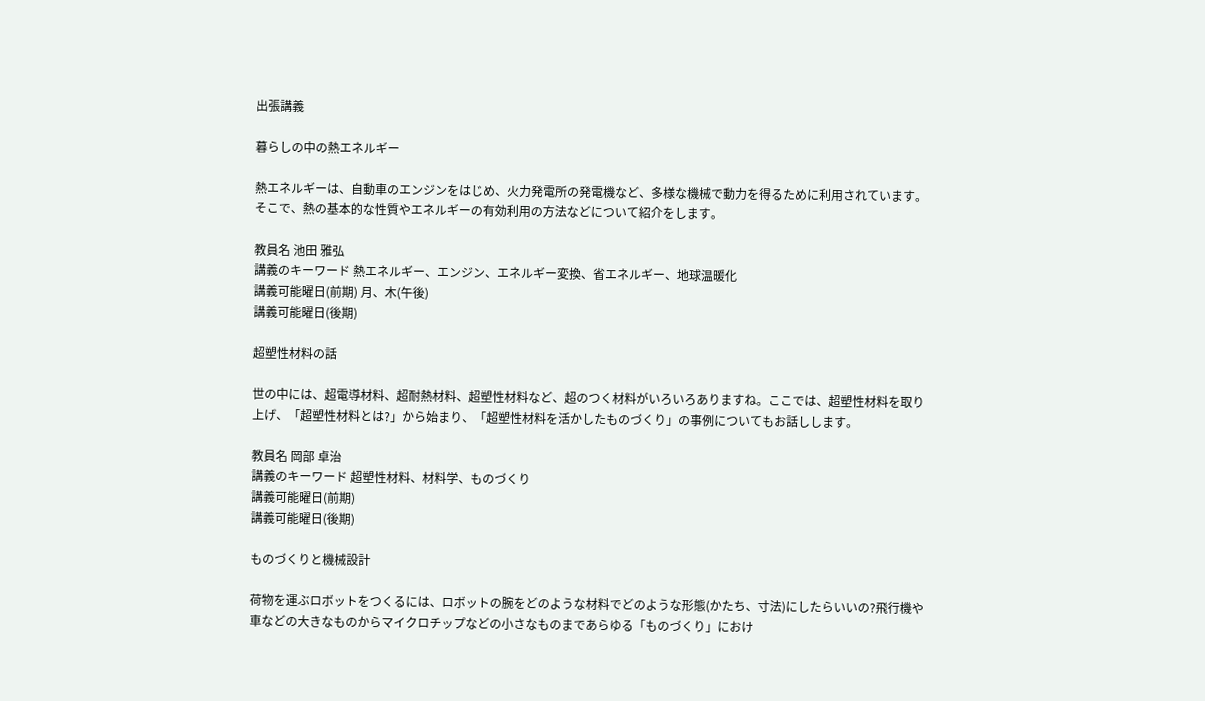出張講義

暮らしの中の熱エネルギー

熱エネルギーは、自動車のエンジンをはじめ、火力発電所の発電機など、多様な機械で動力を得るために利用されています。そこで、熱の基本的な性質やエネルギーの有効利用の方法などについて紹介をします。

教員名 池田 雅弘
講義のキーワード 熱エネルギー、エンジン、エネルギー変換、省エネルギー、地球温暖化
講義可能曜日(前期) 月、木(午後)
講義可能曜日(後期)

超塑性材料の話

世の中には、超電導材料、超耐熱材料、超塑性材料など、超のつく材料がいろいろありますね。ここでは、超塑性材料を取り上げ、「超塑性材料とは?」から始まり、「超塑性材料を活かしたものづくり」の事例についてもお話しします。

教員名 岡部 卓治
講義のキーワード 超塑性材料、材料学、ものづくり
講義可能曜日(前期)
講義可能曜日(後期)

ものづくりと機械設計

荷物を運ぶロボットをつくるには、ロボットの腕をどのような材料でどのような形態(かたち、寸法)にしたらいいの?飛行機や車などの大きなものからマイクロチップなどの小さなものまであらゆる「ものづくり」におけ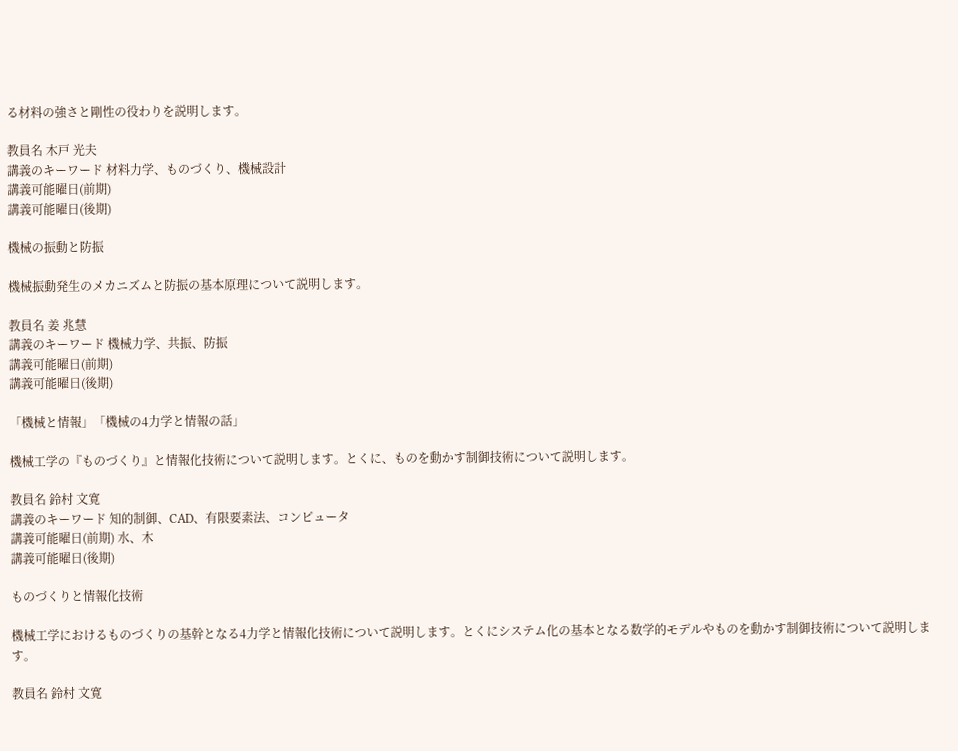る材料の強さと剛性の役わりを説明します。

教員名 木戸 光夫
講義のキーワード 材料力学、ものづくり、機械設計
講義可能曜日(前期)
講義可能曜日(後期)

機械の振動と防振

機械振動発生のメカニズムと防振の基本原理について説明します。

教員名 姜 兆慧
講義のキーワード 機械力学、共振、防振
講義可能曜日(前期)
講義可能曜日(後期)

「機械と情報」「機械の4力学と情報の話」

機械工学の『ものづくり』と情報化技術について説明します。とくに、ものを動かす制御技術について説明します。

教員名 鈴村 文寛
講義のキーワード 知的制御、CAD、有限要素法、コンピュータ
講義可能曜日(前期) 水、木
講義可能曜日(後期)

ものづくりと情報化技術

機械工学におけるものづくりの基幹となる4力学と情報化技術について説明します。とくにシステム化の基本となる数学的モデルやものを動かす制御技術について説明します。

教員名 鈴村 文寛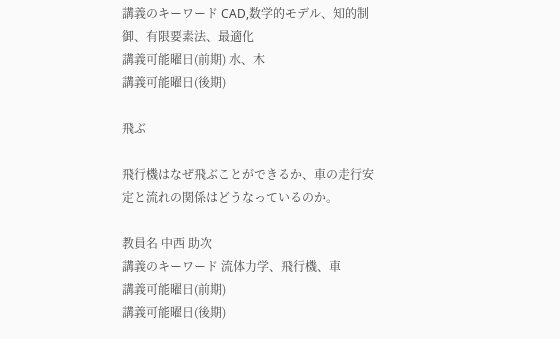講義のキーワード CAD,数学的モデル、知的制御、有限要素法、最適化
講義可能曜日(前期) 水、木
講義可能曜日(後期)

飛ぶ

飛行機はなぜ飛ぶことができるか、車の走行安定と流れの関係はどうなっているのか。

教員名 中西 助次
講義のキーワード 流体力学、飛行機、車
講義可能曜日(前期)
講義可能曜日(後期)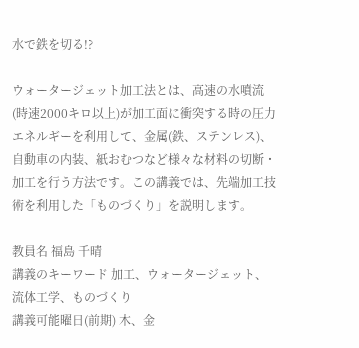水で鉄を切る!?

ウォータージェット加工法とは、高速の水噴流(時速2000キロ以上)が加工面に衝突する時の圧力エネルギーを利用して、金属(鉄、ステンレス)、自動車の内装、紙おむつなど様々な材料の切断・加工を行う方法です。この講義では、先端加工技術を利用した「ものづくり」を説明します。

教員名 福島 千晴
講義のキーワード 加工、ウォータージェット、流体工学、ものづくり
講義可能曜日(前期) 木、金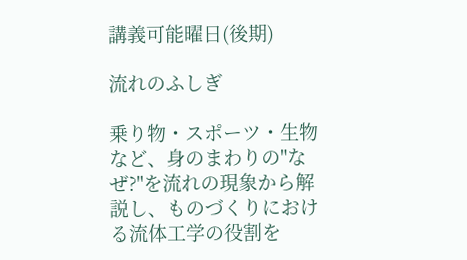講義可能曜日(後期)

流れのふしぎ

乗り物・スポーツ・生物など、身のまわりの"なぜ?"を流れの現象から解説し、ものづくりにおける流体工学の役割を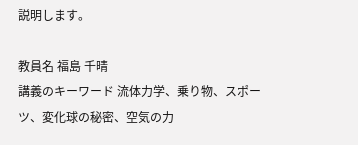説明します。

教員名 福島 千晴
講義のキーワード 流体力学、乗り物、スポーツ、変化球の秘密、空気の力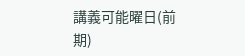講義可能曜日(前期)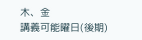木、金
講義可能曜日(後期)